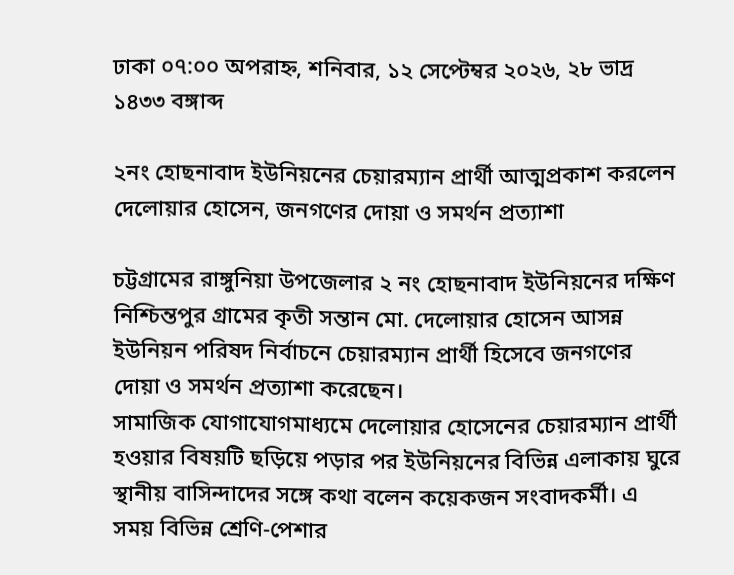ঢাকা ০৭:০০ অপরাহ্ন, শনিবার, ১২ সেপ্টেম্বর ২০২৬, ২৮ ভাদ্র ১৪৩৩ বঙ্গাব্দ

২নং হোছনাবাদ ইউনিয়নের চেয়ারম্যান প্রার্থী আত্মপ্রকাশ করলেন দেলোয়ার হোসেন, জনগণের দোয়া ও সমর্থন প্রত্যাশা

চট্টগ্রামের রাঙ্গুনিয়া উপজেলার ২ নং হোছনাবাদ ইউনিয়নের দক্ষিণ নিশ্চিন্তপুর গ্রামের কৃতী সন্তান মো. দেলোয়ার হোসেন আসন্ন ইউনিয়ন পরিষদ নির্বাচনে চেয়ারম্যান প্রার্থী হিসেবে জনগণের দোয়া ও সমর্থন প্রত্যাশা করেছেন।
সামাজিক যোগাযোগমাধ্যমে দেলোয়ার হোসেনের চেয়ারম্যান প্রার্থী হওয়ার বিষয়টি ছড়িয়ে পড়ার পর ইউনিয়নের বিভিন্ন এলাকায় ঘুরে স্থানীয় বাসিন্দাদের সঙ্গে কথা বলেন কয়েকজন সংবাদকর্মী। এ সময় বিভিন্ন শ্রেণি-পেশার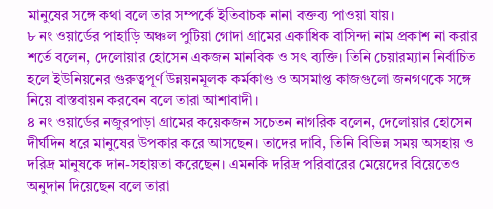মানুষের সঙ্গে কথা বলে তার সম্পর্কে ইতিবাচক নানা বক্তব্য পাওয়া যায়।
৮ নং ওয়ার্ডের পাহাড়ি অঞ্চল পুটিয়া গোদা গ্রামের একাধিক বাসিন্দা নাম প্রকাশ না করার শর্তে বলেন, দেলোয়ার হোসেন একজন মানবিক ও সৎ ব্যক্তি। তিনি চেয়ারম্যান নির্বাচিত হলে ইউনিয়নের গুরুত্বপূর্ণ উন্নয়নমূলক কর্মকাণ্ড ও অসমাপ্ত কাজগুলো জনগণকে সঙ্গে নিয়ে বাস্তবায়ন করবেন বলে তারা আশাবাদী।
৪ নং ওয়ার্ডের নজুরপাড়া গ্রামের কয়েকজন সচেতন নাগরিক বলেন, দেলোয়ার হোসেন দীর্ঘদিন ধরে মানুষের উপকার করে আসছেন। তাদের দাবি, তিনি বিভিন্ন সময় অসহায় ও দরিদ্র মানুষকে দান-সহায়তা করেছেন। এমনকি দরিদ্র পরিবারের মেয়েদের বিয়েতেও অনুদান দিয়েছেন বলে তারা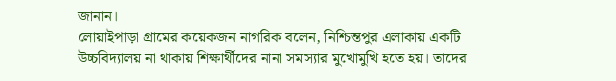জানান।
লোয়াইপাড়া গ্রামের কয়েকজন নাগরিক বলেন, নিশ্চিন্তপুর এলাকায় একটি উচ্চবিদ্যালয় না থাকায় শিক্ষার্থীদের নানা সমস্যার মুখোমুখি হতে হয়। তাদের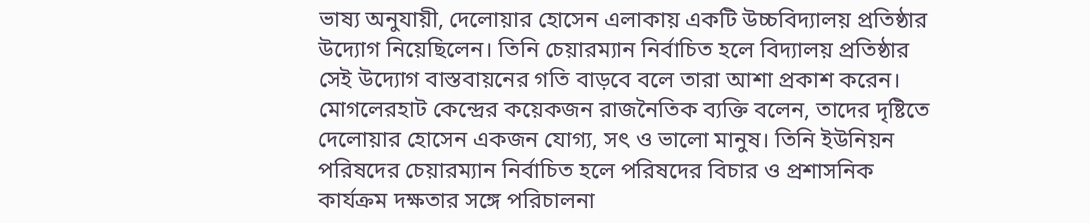ভাষ্য অনুযায়ী, দেলোয়ার হোসেন এলাকায় একটি উচ্চবিদ্যালয় প্রতিষ্ঠার উদ্যোগ নিয়েছিলেন। তিনি চেয়ারম্যান নির্বাচিত হলে বিদ্যালয় প্রতিষ্ঠার সেই উদ্যোগ বাস্তবায়নের গতি বাড়বে বলে তারা আশা প্রকাশ করেন।
মোগলেরহাট কেন্দ্রের কয়েকজন রাজনৈতিক ব্যক্তি বলেন, তাদের দৃষ্টিতে দেলোয়ার হোসেন একজন যোগ্য, সৎ ও ভালো মানুষ। তিনি ইউনিয়ন পরিষদের চেয়ারম্যান নির্বাচিত হলে পরিষদের বিচার ও প্রশাসনিক কার্যক্রম দক্ষতার সঙ্গে পরিচালনা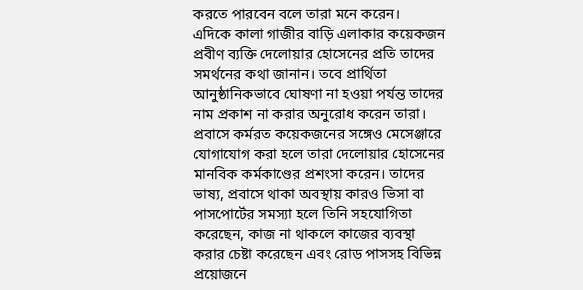করতে পারবেন বলে তারা মনে করেন।
এদিকে কালা গাজীর বাড়ি এলাকার কয়েকজন প্রবীণ ব্যক্তি দেলোয়ার হোসেনের প্রতি তাদের সমর্থনের কথা জানান। তবে প্রার্থিতা আনুষ্ঠানিকভাবে ঘোষণা না হওয়া পর্যন্ত তাদের নাম প্রকাশ না করার অনুরোধ করেন তারা।
প্রবাসে কর্মরত কয়েকজনের সঙ্গেও মেসেঞ্জারে যোগাযোগ করা হলে তারা দেলোয়ার হোসেনের মানবিক কর্মকাণ্ডের প্রশংসা করেন। তাদের ভাষ্য, প্রবাসে থাকা অবস্থায় কারও ভিসা বা পাসপোর্টের সমস্যা হলে তিনি সহযোগিতা করেছেন, কাজ না থাকলে কাজের ব্যবস্থা করার চেষ্টা করেছেন এবং রোড পাসসহ বিভিন্ন প্রয়োজনে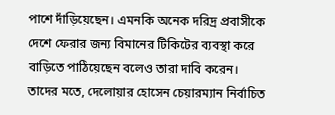পাশে দাঁড়িয়েছেন। এমনকি অনেক দরিদ্র প্রবাসীকে দেশে ফেরার জন্য বিমানের টিকিটের ব্যবস্থা করে বাড়িতে পাঠিয়েছেন বলেও তারা দাবি করেন।
তাদের মতে, দেলোয়ার হোসেন চেয়ারম্যান নির্বাচিত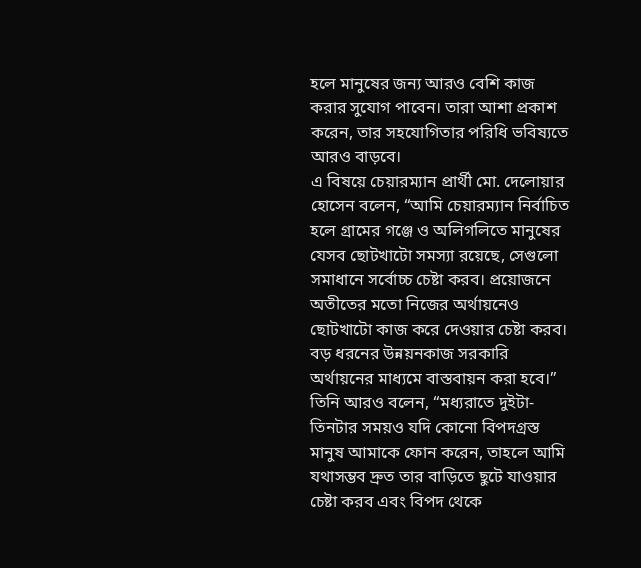হলে মানুষের জন্য আরও বেশি কাজ করার সুযোগ পাবেন। তারা আশা প্রকাশ করেন, তার সহযোগিতার পরিধি ভবিষ্যতে আরও বাড়বে।
এ বিষয়ে চেয়ারম্যান প্রার্থী মো. দেলোয়ার হোসেন বলেন, “আমি চেয়ারম্যান নির্বাচিত হলে গ্রামের গঞ্জে ও অলিগলিতে মানুষের যেসব ছোটখাটো সমস্যা রয়েছে, সেগুলো সমাধানে সর্বোচ্চ চেষ্টা করব। প্রয়োজনে অতীতের মতো নিজের অর্থায়নেও ছোটখাটো কাজ করে দেওয়ার চেষ্টা করব। বড় ধরনের উন্নয়নকাজ সরকারি অর্থায়নের মাধ্যমে বাস্তবায়ন করা হবে।”
তিনি আরও বলেন, “মধ্যরাতে দুইটা-তিনটার সময়ও যদি কোনো বিপদগ্রস্ত মানুষ আমাকে ফোন করেন, তাহলে আমি যথাসম্ভব দ্রুত তার বাড়িতে ছুটে যাওয়ার চেষ্টা করব এবং বিপদ থেকে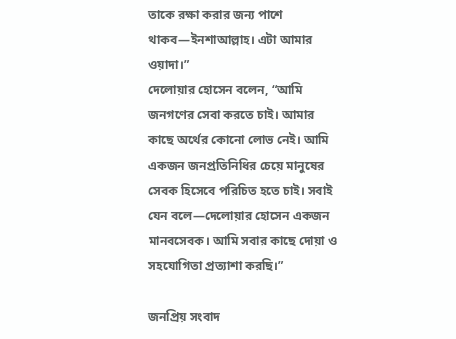তাকে রক্ষা করার জন্য পাশে থাকব—ইনশাআল্লাহ। এটা আমার ওয়াদা।”
দেলোয়ার হোসেন বলেন, “আমি জনগণের সেবা করতে চাই। আমার কাছে অর্থের কোনো লোভ নেই। আমি একজন জনপ্রতিনিধির চেয়ে মানুষের সেবক হিসেবে পরিচিত হতে চাই। সবাই যেন বলে—দেলোয়ার হোসেন একজন মানবসেবক। আমি সবার কাছে দোয়া ও সহযোগিতা প্রত্যাশা করছি।”

জনপ্রিয় সংবাদ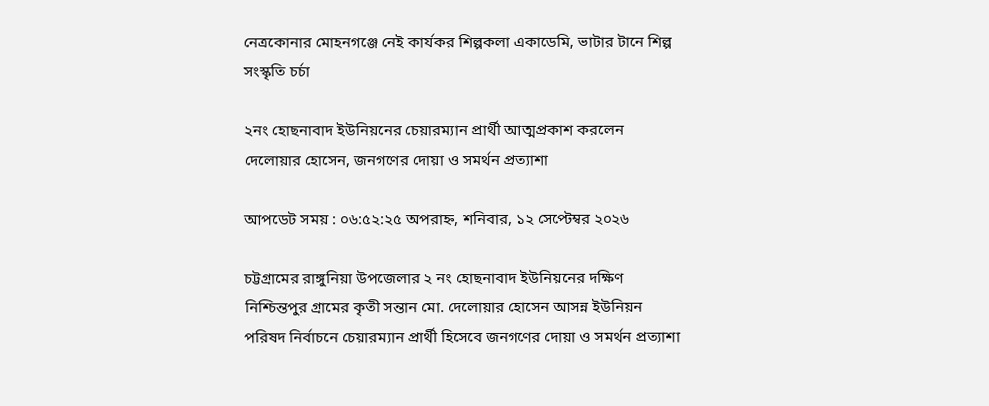নেত্রকোনার মোহনগঞ্জে নেই কার্যকর শিল্পকলা একাডেমি, ভাটার টানে শিল্প সংস্কৃতি চর্চা

২নং হোছনাবাদ ইউনিয়নের চেয়ারম্যান প্রার্থী আত্মপ্রকাশ করলেন দেলোয়ার হোসেন, জনগণের দোয়া ও সমর্থন প্রত্যাশা

আপডেট সময় : ০৬:৫২:২৫ অপরাহ্ন, শনিবার, ১২ সেপ্টেম্বর ২০২৬

চট্টগ্রামের রাঙ্গুনিয়া উপজেলার ২ নং হোছনাবাদ ইউনিয়নের দক্ষিণ নিশ্চিন্তপুর গ্রামের কৃতী সন্তান মো. দেলোয়ার হোসেন আসন্ন ইউনিয়ন পরিষদ নির্বাচনে চেয়ারম্যান প্রার্থী হিসেবে জনগণের দোয়া ও সমর্থন প্রত্যাশা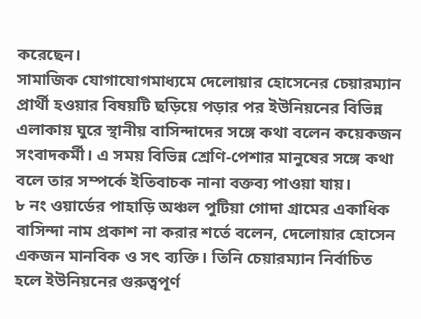করেছেন।
সামাজিক যোগাযোগমাধ্যমে দেলোয়ার হোসেনের চেয়ারম্যান প্রার্থী হওয়ার বিষয়টি ছড়িয়ে পড়ার পর ইউনিয়নের বিভিন্ন এলাকায় ঘুরে স্থানীয় বাসিন্দাদের সঙ্গে কথা বলেন কয়েকজন সংবাদকর্মী। এ সময় বিভিন্ন শ্রেণি-পেশার মানুষের সঙ্গে কথা বলে তার সম্পর্কে ইতিবাচক নানা বক্তব্য পাওয়া যায়।
৮ নং ওয়ার্ডের পাহাড়ি অঞ্চল পুটিয়া গোদা গ্রামের একাধিক বাসিন্দা নাম প্রকাশ না করার শর্তে বলেন, দেলোয়ার হোসেন একজন মানবিক ও সৎ ব্যক্তি। তিনি চেয়ারম্যান নির্বাচিত হলে ইউনিয়নের গুরুত্বপূর্ণ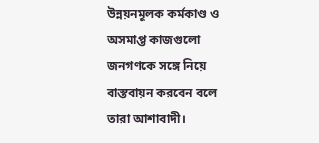উন্নয়নমূলক কর্মকাণ্ড ও অসমাপ্ত কাজগুলো জনগণকে সঙ্গে নিয়ে বাস্তবায়ন করবেন বলে তারা আশাবাদী।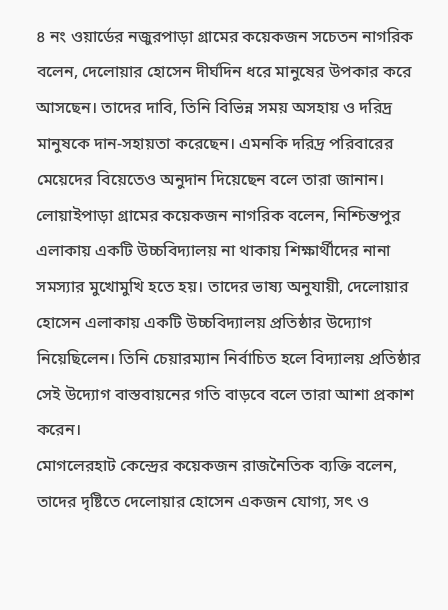৪ নং ওয়ার্ডের নজুরপাড়া গ্রামের কয়েকজন সচেতন নাগরিক বলেন, দেলোয়ার হোসেন দীর্ঘদিন ধরে মানুষের উপকার করে আসছেন। তাদের দাবি, তিনি বিভিন্ন সময় অসহায় ও দরিদ্র মানুষকে দান-সহায়তা করেছেন। এমনকি দরিদ্র পরিবারের মেয়েদের বিয়েতেও অনুদান দিয়েছেন বলে তারা জানান।
লোয়াইপাড়া গ্রামের কয়েকজন নাগরিক বলেন, নিশ্চিন্তপুর এলাকায় একটি উচ্চবিদ্যালয় না থাকায় শিক্ষার্থীদের নানা সমস্যার মুখোমুখি হতে হয়। তাদের ভাষ্য অনুযায়ী, দেলোয়ার হোসেন এলাকায় একটি উচ্চবিদ্যালয় প্রতিষ্ঠার উদ্যোগ নিয়েছিলেন। তিনি চেয়ারম্যান নির্বাচিত হলে বিদ্যালয় প্রতিষ্ঠার সেই উদ্যোগ বাস্তবায়নের গতি বাড়বে বলে তারা আশা প্রকাশ করেন।
মোগলেরহাট কেন্দ্রের কয়েকজন রাজনৈতিক ব্যক্তি বলেন, তাদের দৃষ্টিতে দেলোয়ার হোসেন একজন যোগ্য, সৎ ও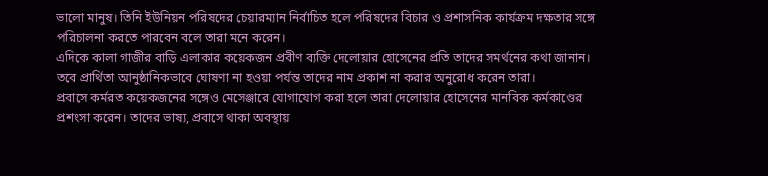ভালো মানুষ। তিনি ইউনিয়ন পরিষদের চেয়ারম্যান নির্বাচিত হলে পরিষদের বিচার ও প্রশাসনিক কার্যক্রম দক্ষতার সঙ্গে পরিচালনা করতে পারবেন বলে তারা মনে করেন।
এদিকে কালা গাজীর বাড়ি এলাকার কয়েকজন প্রবীণ ব্যক্তি দেলোয়ার হোসেনের প্রতি তাদের সমর্থনের কথা জানান। তবে প্রার্থিতা আনুষ্ঠানিকভাবে ঘোষণা না হওয়া পর্যন্ত তাদের নাম প্রকাশ না করার অনুরোধ করেন তারা।
প্রবাসে কর্মরত কয়েকজনের সঙ্গেও মেসেঞ্জারে যোগাযোগ করা হলে তারা দেলোয়ার হোসেনের মানবিক কর্মকাণ্ডের প্রশংসা করেন। তাদের ভাষ্য, প্রবাসে থাকা অবস্থায়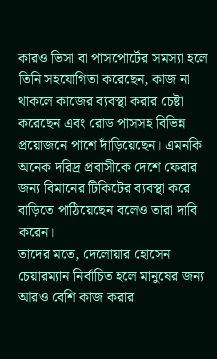কারও ভিসা বা পাসপোর্টের সমস্যা হলে তিনি সহযোগিতা করেছেন, কাজ না থাকলে কাজের ব্যবস্থা করার চেষ্টা করেছেন এবং রোড পাসসহ বিভিন্ন প্রয়োজনে পাশে দাঁড়িয়েছেন। এমনকি অনেক দরিদ্র প্রবাসীকে দেশে ফেরার জন্য বিমানের টিকিটের ব্যবস্থা করে বাড়িতে পাঠিয়েছেন বলেও তারা দাবি করেন।
তাদের মতে, দেলোয়ার হোসেন চেয়ারম্যান নির্বাচিত হলে মানুষের জন্য আরও বেশি কাজ করার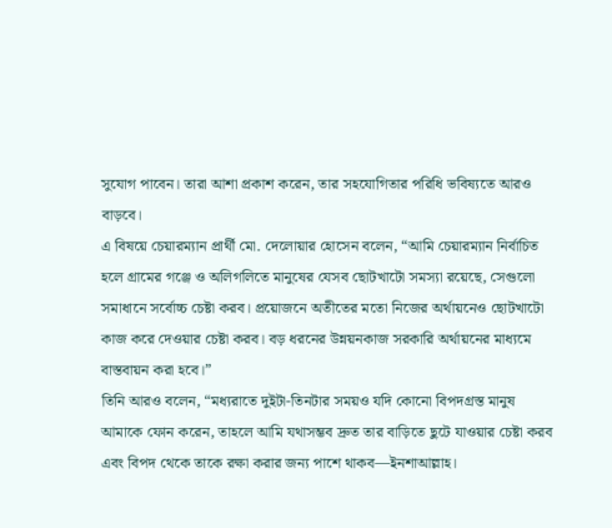সুযোগ পাবেন। তারা আশা প্রকাশ করেন, তার সহযোগিতার পরিধি ভবিষ্যতে আরও বাড়বে।
এ বিষয়ে চেয়ারম্যান প্রার্থী মো. দেলোয়ার হোসেন বলেন, “আমি চেয়ারম্যান নির্বাচিত হলে গ্রামের গঞ্জে ও অলিগলিতে মানুষের যেসব ছোটখাটো সমস্যা রয়েছে, সেগুলো সমাধানে সর্বোচ্চ চেষ্টা করব। প্রয়োজনে অতীতের মতো নিজের অর্থায়নেও ছোটখাটো কাজ করে দেওয়ার চেষ্টা করব। বড় ধরনের উন্নয়নকাজ সরকারি অর্থায়নের মাধ্যমে বাস্তবায়ন করা হবে।”
তিনি আরও বলেন, “মধ্যরাতে দুইটা-তিনটার সময়ও যদি কোনো বিপদগ্রস্ত মানুষ আমাকে ফোন করেন, তাহলে আমি যথাসম্ভব দ্রুত তার বাড়িতে ছুটে যাওয়ার চেষ্টা করব এবং বিপদ থেকে তাকে রক্ষা করার জন্য পাশে থাকব—ইনশাআল্লাহ।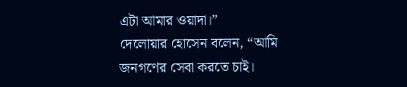এটা আমার ওয়াদা।”
দেলোয়ার হোসেন বলেন, “আমি জনগণের সেবা করতে চাই।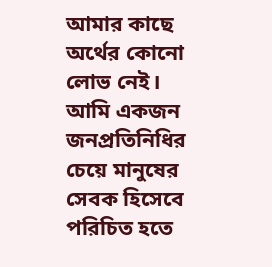আমার কাছে অর্থের কোনো লোভ নেই। আমি একজন জনপ্রতিনিধির চেয়ে মানুষের সেবক হিসেবে পরিচিত হতে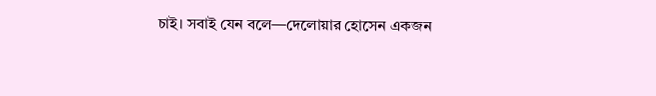চাই। সবাই যেন বলে—দেলোয়ার হোসেন একজন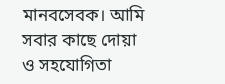মানবসেবক। আমি সবার কাছে দোয়া ও সহযোগিতা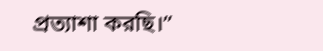প্রত্যাশা করছি।”